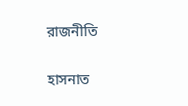রাজনীতি

হাসনাত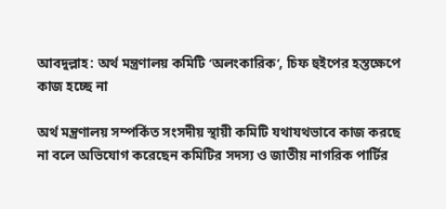আবদুল্লাহ: অর্থ মন্ত্রণালয় কমিটি ‘অলংকারিক’, চিফ হুইপের হস্তক্ষেপে কাজ হচ্ছে না

অর্থ মন্ত্রণালয় সম্পর্কিত সংসদীয় স্থায়ী কমিটি যথাযথভাবে কাজ করছে না বলে অভিযোগ করেছেন কমিটির সদস্য ও জাতীয় নাগরিক পার্টির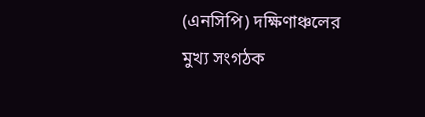(এনসিপি) দক্ষিণাঞ্চলের মুখ্য সংগঠক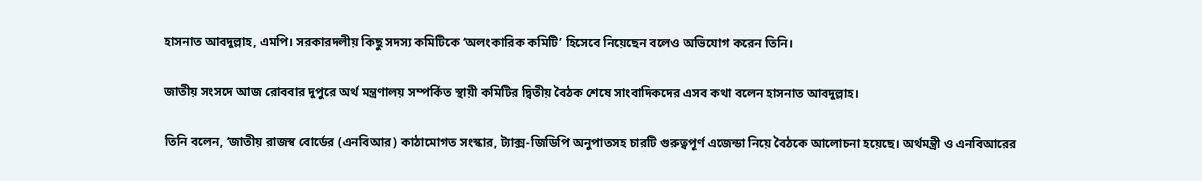হাসনাত আবদুল্লাহ, এমপি। সরকারদলীয় কিছু সদস্য কমিটিকে ‘অলংকারিক কমিটি’ হিসেবে নিয়েছেন বলেও অভিযোগ করেন তিনি।

জাতীয় সংসদে আজ রোববার দুপুরে অর্থ মন্ত্রণালয় সম্পর্কিত স্থায়ী কমিটির দ্বিতীয় বৈঠক শেষে সাংবাদিকদের এসব কথা বলেন হাসনাত আবদুল্লাহ।

তিনি বলেন, ‘জাতীয় রাজস্ব বোর্ডের (এনবিআর) কাঠামোগত সংস্কার, ট্যাক্স-জিডিপি অনুপাতসহ চারটি গুরুত্বপূর্ণ এজেন্ডা নিয়ে বৈঠকে আলোচনা হয়েছে। অর্থমন্ত্রী ও এনবিআরের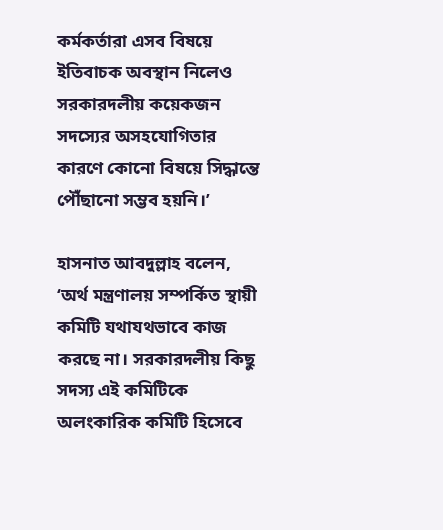কর্মকর্তারা এসব বিষয়ে ইতিবাচক অবস্থান নিলেও সরকারদলীয় কয়েকজন সদস্যের অসহযোগিতার কারণে কোনো বিষয়ে সিদ্ধান্তে পৌঁছানো সম্ভব হয়নি।’

হাসনাত আবদুল্লাহ বলেন, ‘অর্থ মন্ত্রণালয় সম্পর্কিত স্থায়ী কমিটি যথাযথভাবে কাজ করছে না। সরকারদলীয় কিছু সদস্য এই কমিটিকে অলংকারিক কমিটি হিসেবে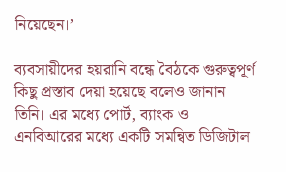নিয়েছেন।’

ব্যবসায়ীদের হয়রানি বন্ধে বৈঠকে গুরুত্বপূর্ণ কিছু প্রস্তাব দেয়া হয়েছে বলেও জানান তিনি। এর মধ্যে পোর্ট, ব্যাংক ও এনবিআরের মধ্যে একটি সমন্বিত ডিজিটাল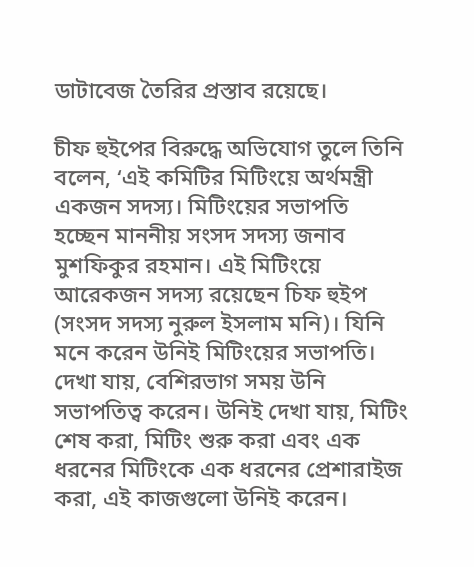ডাটাবেজ তৈরির প্রস্তাব রয়েছে।

চীফ হুইপের বিরুদ্ধে অভিযোগ তুলে তিনি বলেন, ‘এই কমিটির মিটিংয়ে অর্থমন্ত্রী একজন সদস্য। মিটিংয়ের সভাপতি হচ্ছেন মাননীয় সংসদ সদস্য জনাব মুশফিকুর রহমান। এই মিটিংয়ে আরেকজন সদস্য রয়েছেন চিফ হুইপ (সংসদ সদস্য নুরুল ইসলাম মনি)। যিনি মনে করেন উনিই মিটিংয়ের সভাপতি। দেখা যায়, বেশিরভাগ সময় উনি সভাপতিত্ব করেন। উনিই দেখা যায়, মিটিং শেষ করা, মিটিং শুরু করা এবং এক ধরনের মিটিংকে এক ধরনের প্রেশারাইজ করা, এই কাজগুলো উনিই করেন।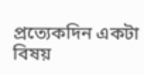প্রত্যেকদিন একটা বিষয়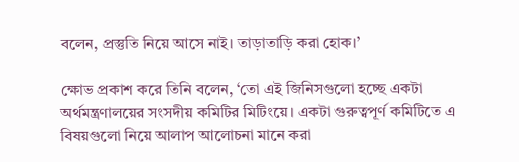বলেন, প্রস্তুতি নিয়ে আসে নাই। তাড়াতাড়ি করা হোক।’

ক্ষোভ প্রকাশ করে তিনি বলেন, ‘তো এই জিনিসগুলো হচ্ছে একটা অর্থমন্ত্রণালয়ের সংসদীয় কমিটির মিটিংয়ে। একটা গুরুত্বপূর্ণ কমিটিতে এ বিষয়গুলো নিয়ে আলাপ আলোচনা মানে করা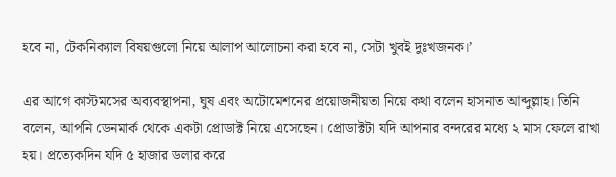হবে না, টেকনিক্যাল বিষয়গুলো নিয়ে আলাপ আলোচনা করা হবে না, সেটা খুবই দুঃখজনক।’

এর আগে কাস্টমসের অব্যবস্থাপনা, ঘুষ এবং অটোমেশনের প্রয়োজনীয়তা নিয়ে কথা বলেন হাসনাত আব্দুল্লাহ। তিনি বলেন, আপনি ডেনমার্ক থেকে একটা প্রোডাক্ট নিয়ে এসেছেন। প্রোডাক্টটা যদি আপনার বন্দরের মধ্যে ২ মাস ফেলে রাখা হয়। প্রত্যেকদিন যদি ৫ হাজার ডলার করে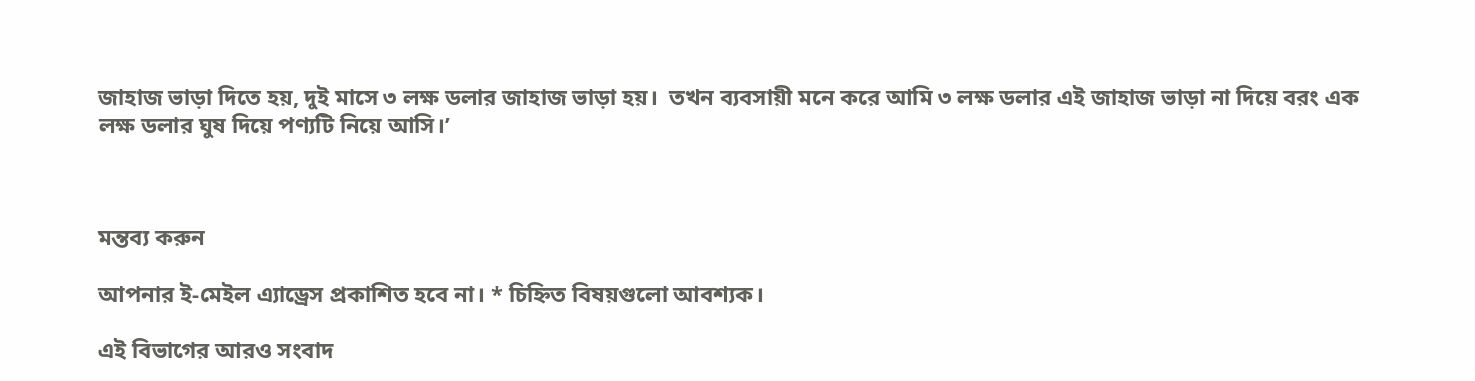জাহাজ ভাড়া দিতে হয়, দুই মাসে ৩ লক্ষ ডলার জাহাজ ভাড়া হয়।  তখন ব্যবসায়ী মনে করে আমি ৩ লক্ষ ডলার এই জাহাজ ভাড়া না দিয়ে বরং এক লক্ষ ডলার ঘুষ দিয়ে পণ্যটি নিয়ে আসি।’



মন্তব্য করুন

আপনার ই-মেইল এ্যাড্রেস প্রকাশিত হবে না। * চিহ্নিত বিষয়গুলো আবশ্যক।

এই বিভাগের আরও সংবাদ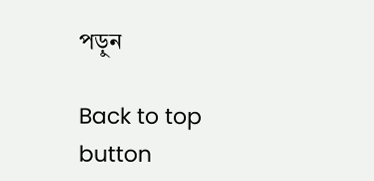পড়ুন

Back to top button